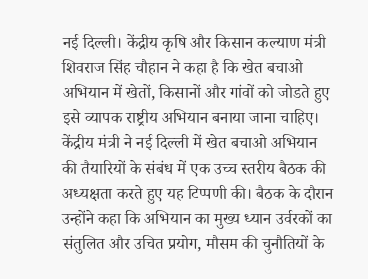नई दिल्ली। केंद्रीय कृषि और किसान कल्याण मंत्री शिवराज सिंह चौहान ने कहा है कि खेत बचाओ अभियान में खेतों, किसानों और गांवों को जोडते हुए इसे व्यापक राष्ट्रीय अभियान बनाया जाना चाहिए। केंद्रीय मंत्री ने नई दिल्ली में खेत बचाओ अभियान की तैयारियों के संबंध में एक उच्च स्तरीय बैठक की अध्यक्षता करते हुए यह टिप्पणी की। बैठक के दौरान उन्होंने कहा कि अभियान का मुख्य ध्यान उर्वरकों का संतुलित और उचित प्रयोग, मौसम की चुनौतियों के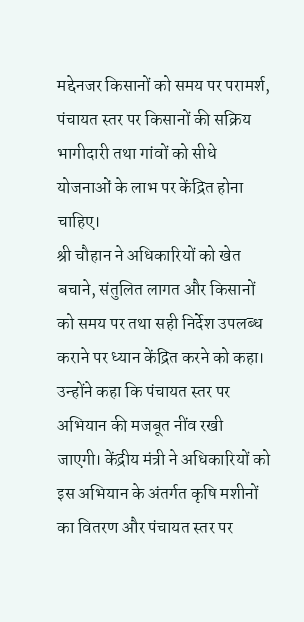मद्देनजर किसानों को समय पर परामर्श, पंचायत स्तर पर किसानों की सक्रिय भागीदारी तथा गांवों को सीधे योजनाओं के लाभ पर केंद्रित होना चाहिए।
श्री चौहान ने अधिकारियों को खेत बचाने, संतुलित लागत और किसानों को समय पर तथा सही निर्देश उपलब्ध कराने पर ध्यान केंद्रित करने को कहा। उन्होंने कहा कि पंचायत स्तर पर अभियान की मजबूत नींव रखी जाएगी। केंद्रीय मंत्री ने अधिकारियों को इस अभियान के अंतर्गत कृषि मशीनों का वितरण और पंचायत स्तर पर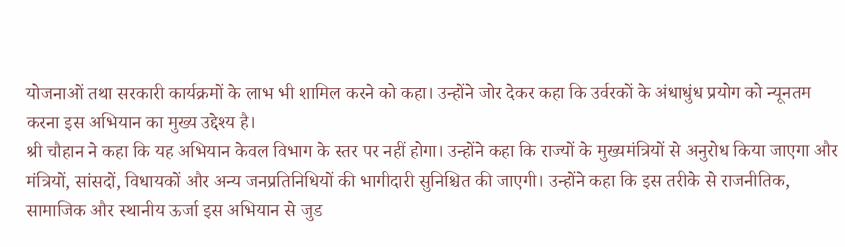योजनाओं तथा सरकारी कार्यक्रमों के लाभ भी शामिल करने को कहा। उन्होंने जोर देकर कहा कि उर्वरकों के अंधाधुंध प्रयोग को न्यूनतम करना इस अभियान का मुख्य उद्देश्य है।
श्री चौहान ने कहा कि यह अभियान केवल विभाग के स्तर पर नहीं होगा। उन्होंने कहा कि राज्यों के मुख्यमंत्रियों से अनुरोध किया जाएगा और मंत्रियों, सांसदों, विधायकों और अन्य जनप्रतिनिधियों की भागीदारी सुनिश्चित की जाएगी। उन्होंने कहा कि इस तरीके से राजनीतिक, सामाजिक और स्थानीय ऊर्जा इस अभियान से जुड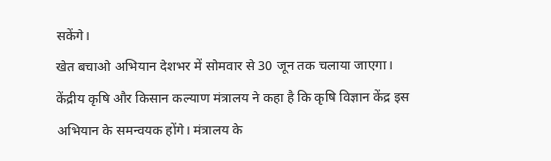सकेंगे।
खेत बचाओ अभियान देशभर में सोमवार से 30 जून तक चलाया जाएगा।
केंद्रीय कृषि और किसान कल्याण मंत्रालय ने कहा है कि कृषि विज्ञान केंद्र इस अभियान के समन्वयक होंगे। मंत्रालय के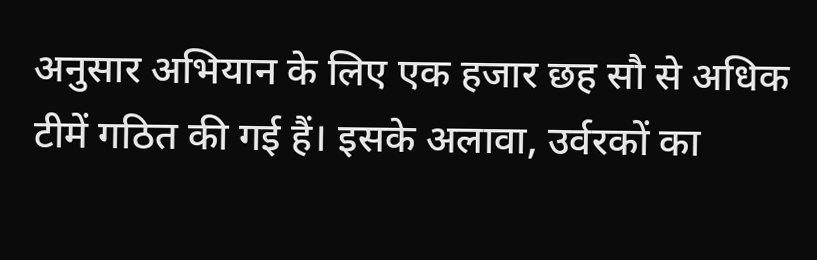अनुसार अभियान के लिए एक हजार छह सौ से अधिक टीमें गठित की गई हैं। इसके अलावा, उर्वरकों का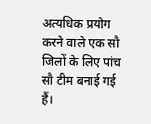अत्यधिक प्रयोग करने वाले एक सौ जिलों के लिए पांच सौ टीम बनाई गई हैं।